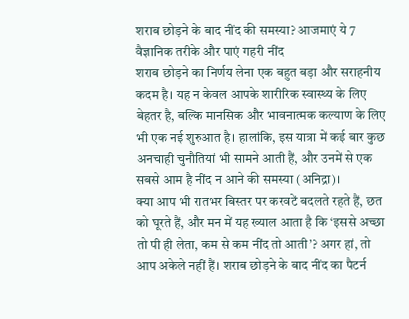शराब छोड़ने के बाद नींद की समस्या? आजमाएं ये 7 वैज्ञानिक तरीके और पाएं गहरी नींद
शराब छोड़ने का निर्णय लेना एक बहुत बड़ा और सराहनीय कदम है। यह न केवल आपके शारीरिक स्वास्थ्य के लिए बेहतर है, बल्कि मानसिक और भावनात्मक कल्याण के लिए भी एक नई शुरुआत है। हालांकि, इस यात्रा में कई बार कुछ अनचाही चुनौतियां भी सामने आती हैं, और उनमें से एक सबसे आम है नींद न आने की समस्या (अनिद्रा)।
क्या आप भी रातभर बिस्तर पर करवटें बदलते रहते हैं, छत को घूरते हैं, और मन में यह ख्याल आता है कि ‘इससे अच्छा तो पी ही लेता, कम से कम नींद तो आती’? अगर हां, तो आप अकेले नहीं हैं। शराब छोड़ने के बाद नींद का पैटर्न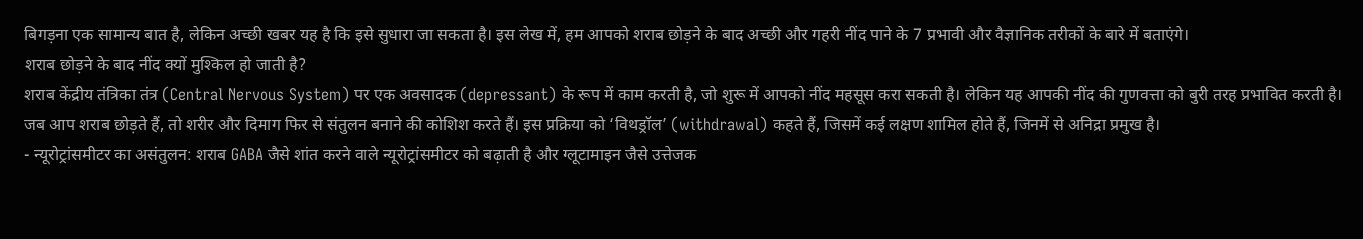बिगड़ना एक सामान्य बात है, लेकिन अच्छी खबर यह है कि इसे सुधारा जा सकता है। इस लेख में, हम आपको शराब छोड़ने के बाद अच्छी और गहरी नींद पाने के 7 प्रभावी और वैज्ञानिक तरीकों के बारे में बताएंगे।
शराब छोड़ने के बाद नींद क्यों मुश्किल हो जाती है?
शराब केंद्रीय तंत्रिका तंत्र (Central Nervous System) पर एक अवसादक (depressant) के रूप में काम करती है, जो शुरू में आपको नींद महसूस करा सकती है। लेकिन यह आपकी नींद की गुणवत्ता को बुरी तरह प्रभावित करती है। जब आप शराब छोड़ते हैं, तो शरीर और दिमाग फिर से संतुलन बनाने की कोशिश करते हैं। इस प्रक्रिया को ‘विथड्रॉल’ (withdrawal) कहते हैं, जिसमें कई लक्षण शामिल होते हैं, जिनमें से अनिद्रा प्रमुख है।
- न्यूरोट्रांसमीटर का असंतुलन: शराब GABA जैसे शांत करने वाले न्यूरोट्रांसमीटर को बढ़ाती है और ग्लूटामाइन जैसे उत्तेजक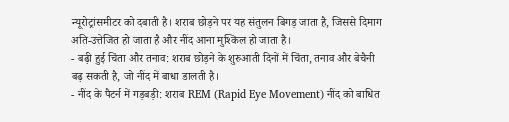न्यूरोट्रांसमीटर को दबाती है। शराब छोड़ने पर यह संतुलन बिगड़ जाता है, जिससे दिमाग अति-उत्तेजित हो जाता है और नींद आना मुश्किल हो जाता है।
- बढ़ी हुई चिंता और तनाव: शराब छोड़ने के शुरुआती दिनों में चिंता, तनाव और बेचैनी बढ़ सकती है, जो नींद में बाधा डालती है।
- नींद के पैटर्न में गड़बड़ी: शराब REM (Rapid Eye Movement) नींद को बाधित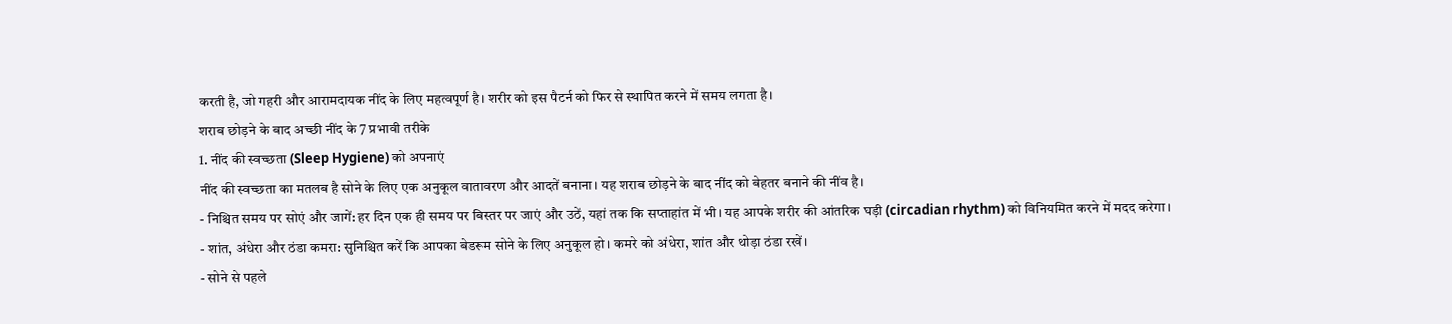करती है, जो गहरी और आरामदायक नींद के लिए महत्वपूर्ण है। शरीर को इस पैटर्न को फिर से स्थापित करने में समय लगता है।
शराब छोड़ने के बाद अच्छी नींद के 7 प्रभावी तरीके
1. नींद की स्वच्छता (Sleep Hygiene) को अपनाएं
नींद की स्वच्छता का मतलब है सोने के लिए एक अनुकूल वातावरण और आदतें बनाना। यह शराब छोड़ने के बाद नींद को बेहतर बनाने की नींव है।
- निश्चित समय पर सोएं और जागें: हर दिन एक ही समय पर बिस्तर पर जाएं और उठें, यहां तक कि सप्ताहांत में भी। यह आपके शरीर की आंतरिक घड़ी (circadian rhythm) को विनियमित करने में मदद करेगा।
- शांत, अंधेरा और ठंडा कमरा: सुनिश्चित करें कि आपका बेडरूम सोने के लिए अनुकूल हो। कमरे को अंधेरा, शांत और थोड़ा ठंडा रखें।
- सोने से पहले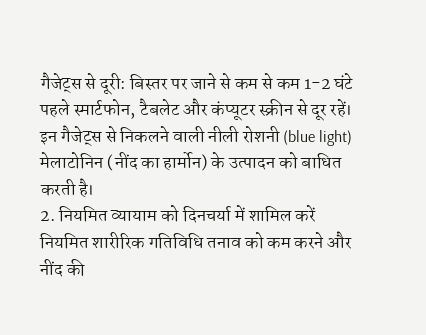गैजेट्स से दूरी: बिस्तर पर जाने से कम से कम 1-2 घंटे पहले स्मार्टफोन, टैबलेट और कंप्यूटर स्क्रीन से दूर रहें। इन गैजेट्स से निकलने वाली नीली रोशनी (blue light) मेलाटोनिन (नींद का हार्मोन) के उत्पादन को बाधित करती है।
2. नियमित व्यायाम को दिनचर्या में शामिल करें
नियमित शारीरिक गतिविधि तनाव को कम करने और नींद की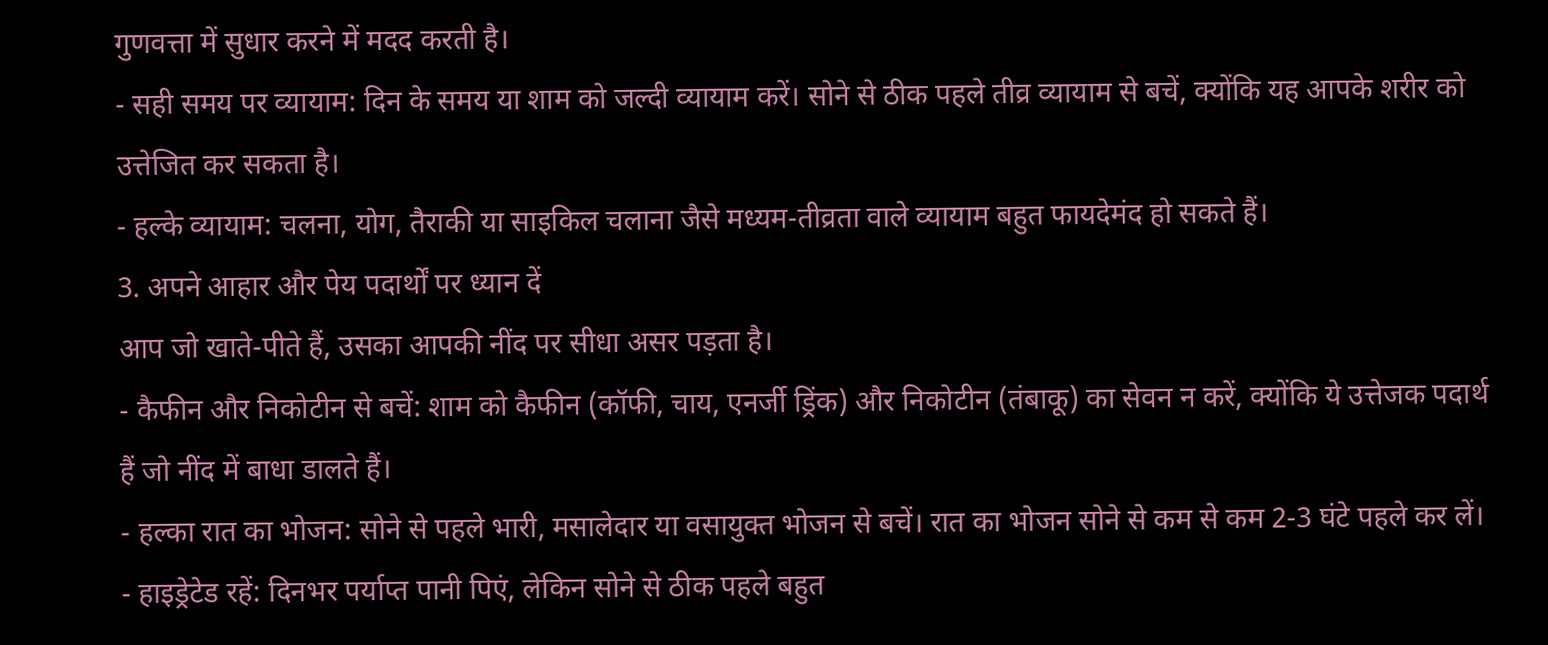गुणवत्ता में सुधार करने में मदद करती है।
- सही समय पर व्यायाम: दिन के समय या शाम को जल्दी व्यायाम करें। सोने से ठीक पहले तीव्र व्यायाम से बचें, क्योंकि यह आपके शरीर को उत्तेजित कर सकता है।
- हल्के व्यायाम: चलना, योग, तैराकी या साइकिल चलाना जैसे मध्यम-तीव्रता वाले व्यायाम बहुत फायदेमंद हो सकते हैं।
3. अपने आहार और पेय पदार्थों पर ध्यान दें
आप जो खाते-पीते हैं, उसका आपकी नींद पर सीधा असर पड़ता है।
- कैफीन और निकोटीन से बचें: शाम को कैफीन (कॉफी, चाय, एनर्जी ड्रिंक) और निकोटीन (तंबाकू) का सेवन न करें, क्योंकि ये उत्तेजक पदार्थ हैं जो नींद में बाधा डालते हैं।
- हल्का रात का भोजन: सोने से पहले भारी, मसालेदार या वसायुक्त भोजन से बचें। रात का भोजन सोने से कम से कम 2-3 घंटे पहले कर लें।
- हाइड्रेटेड रहें: दिनभर पर्याप्त पानी पिएं, लेकिन सोने से ठीक पहले बहुत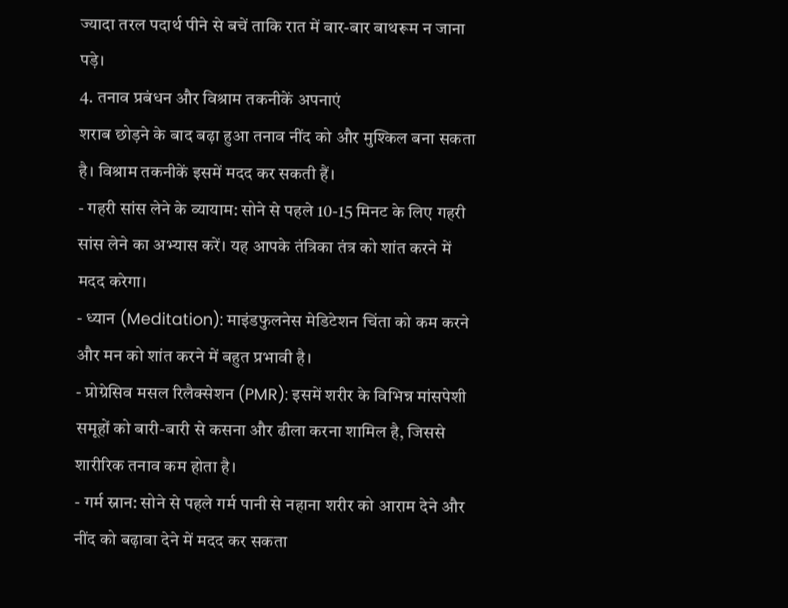ज्यादा तरल पदार्थ पीने से बचें ताकि रात में बार-बार बाथरूम न जाना पड़े।
4. तनाव प्रबंधन और विश्राम तकनीकें अपनाएं
शराब छोड़ने के बाद बढ़ा हुआ तनाव नींद को और मुश्किल बना सकता है। विश्राम तकनीकें इसमें मदद कर सकती हैं।
- गहरी सांस लेने के व्यायाम: सोने से पहले 10-15 मिनट के लिए गहरी सांस लेने का अभ्यास करें। यह आपके तंत्रिका तंत्र को शांत करने में मदद करेगा।
- ध्यान (Meditation): माइंडफुलनेस मेडिटेशन चिंता को कम करने और मन को शांत करने में बहुत प्रभावी है।
- प्रोग्रेसिव मसल रिलैक्सेशन (PMR): इसमें शरीर के विभिन्न मांसपेशी समूहों को बारी-बारी से कसना और ढीला करना शामिल है, जिससे शारीरिक तनाव कम होता है।
- गर्म स्नान: सोने से पहले गर्म पानी से नहाना शरीर को आराम देने और नींद को बढ़ावा देने में मदद कर सकता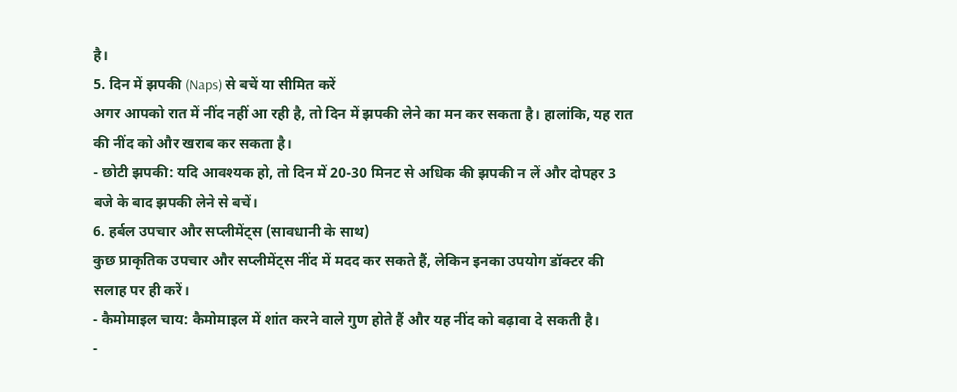है।
5. दिन में झपकी (Naps) से बचें या सीमित करें
अगर आपको रात में नींद नहीं आ रही है, तो दिन में झपकी लेने का मन कर सकता है। हालांकि, यह रात की नींद को और खराब कर सकता है।
- छोटी झपकी: यदि आवश्यक हो, तो दिन में 20-30 मिनट से अधिक की झपकी न लें और दोपहर 3 बजे के बाद झपकी लेने से बचें।
6. हर्बल उपचार और सप्लीमेंट्स (सावधानी के साथ)
कुछ प्राकृतिक उपचार और सप्लीमेंट्स नींद में मदद कर सकते हैं, लेकिन इनका उपयोग डॉक्टर की सलाह पर ही करें।
- कैमोमाइल चाय: कैमोमाइल में शांत करने वाले गुण होते हैं और यह नींद को बढ़ावा दे सकती है।
-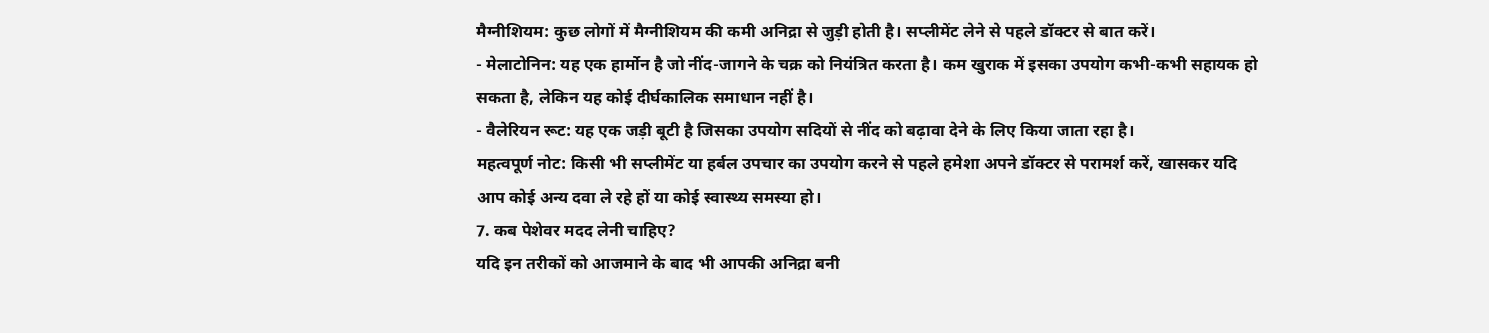मैग्नीशियम: कुछ लोगों में मैग्नीशियम की कमी अनिद्रा से जुड़ी होती है। सप्लीमेंट लेने से पहले डॉक्टर से बात करें।
- मेलाटोनिन: यह एक हार्मोन है जो नींद-जागने के चक्र को नियंत्रित करता है। कम खुराक में इसका उपयोग कभी-कभी सहायक हो सकता है, लेकिन यह कोई दीर्घकालिक समाधान नहीं है।
- वैलेरियन रूट: यह एक जड़ी बूटी है जिसका उपयोग सदियों से नींद को बढ़ावा देने के लिए किया जाता रहा है।
महत्वपूर्ण नोट: किसी भी सप्लीमेंट या हर्बल उपचार का उपयोग करने से पहले हमेशा अपने डॉक्टर से परामर्श करें, खासकर यदि आप कोई अन्य दवा ले रहे हों या कोई स्वास्थ्य समस्या हो।
7. कब पेशेवर मदद लेनी चाहिए?
यदि इन तरीकों को आजमाने के बाद भी आपकी अनिद्रा बनी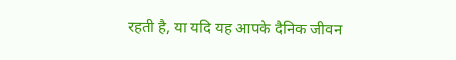रहती है, या यदि यह आपके दैनिक जीवन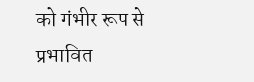को गंभीर रूप से प्रभावित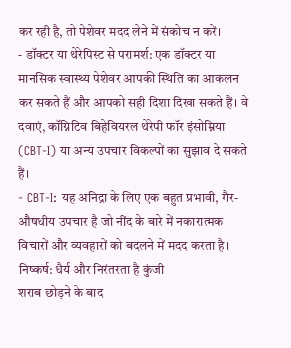कर रही है, तो पेशेवर मदद लेने में संकोच न करें।
- डॉक्टर या थेरेपिस्ट से परामर्श: एक डॉक्टर या मानसिक स्वास्थ्य पेशेवर आपकी स्थिति का आकलन कर सकते हैं और आपको सही दिशा दिखा सकते हैं। वे दवाएं, कॉग्निटिव बिहेवियरल थेरेपी फॉर इंसोम्निया (CBT-I) या अन्य उपचार विकल्पों का सुझाव दे सकते हैं।
- CBT-I: यह अनिद्रा के लिए एक बहुत प्रभावी, गैर-औषधीय उपचार है जो नींद के बारे में नकारात्मक विचारों और व्यवहारों को बदलने में मदद करता है।
निष्कर्ष: धैर्य और निरंतरता है कुंजी
शराब छोड़ने के बाद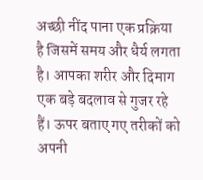अच्छी नींद पाना एक प्रक्रिया है जिसमें समय और धैर्य लगता है। आपका शरीर और दिमाग एक बड़े बदलाव से गुजर रहे हैं। ऊपर बताए गए तरीकों को अपनी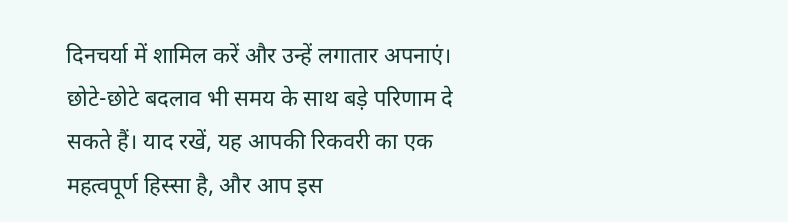दिनचर्या में शामिल करें और उन्हें लगातार अपनाएं। छोटे-छोटे बदलाव भी समय के साथ बड़े परिणाम दे सकते हैं। याद रखें, यह आपकी रिकवरी का एक महत्वपूर्ण हिस्सा है, और आप इस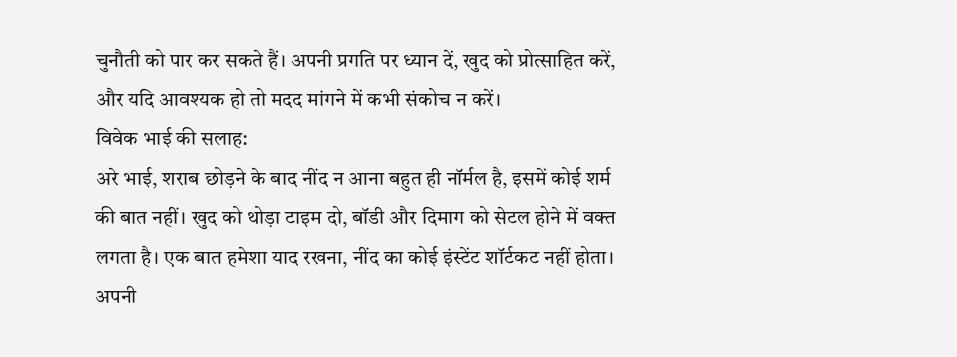चुनौती को पार कर सकते हैं। अपनी प्रगति पर ध्यान दें, खुद को प्रोत्साहित करें, और यदि आवश्यक हो तो मदद मांगने में कभी संकोच न करें।
विवेक भाई की सलाह:
अरे भाई, शराब छोड़ने के बाद नींद न आना बहुत ही नॉर्मल है, इसमें कोई शर्म की बात नहीं। खुद को थोड़ा टाइम दो, बॉडी और दिमाग को सेटल होने में वक्त लगता है। एक बात हमेशा याद रखना, नींद का कोई इंस्टेंट शॉर्टकट नहीं होता। अपनी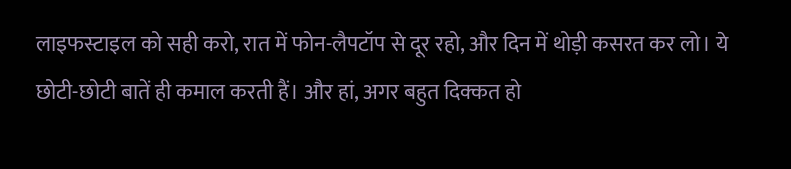लाइफस्टाइल को सही करो, रात में फोन-लैपटॉप से दूर रहो, और दिन में थोड़ी कसरत कर लो। ये छोटी-छोटी बातें ही कमाल करती हैं। और हां, अगर बहुत दिक्कत हो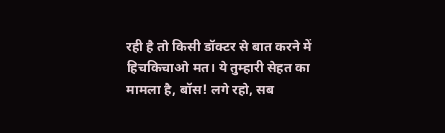रही है तो किसी डॉक्टर से बात करने में हिचकिचाओ मत। ये तुम्हारी सेहत का मामला है, बॉस! लगे रहो, सब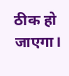ठीक हो जाएगा।